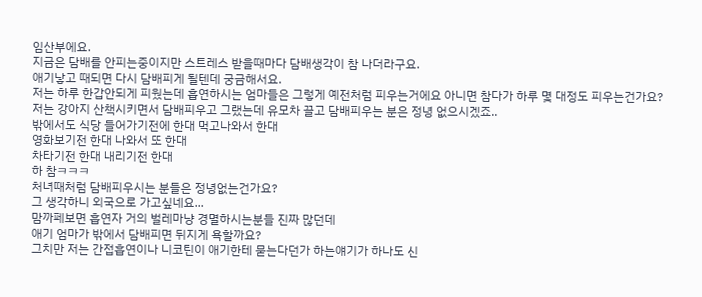임산부에요.
지금은 담배를 안피는중이지만 스트레스 받을때마다 담배생각이 참 나더라구요.
애기낳고 때되면 다시 담배피게 될텐데 궁금해서요.
저는 하루 한갑안되게 피웠는데 흡연하시는 엄마들은 그렇게 예전처럼 피우는거에요 아니면 참다가 하루 몇 대정도 피우는건가요?
저는 강아지 산책시키면서 담배피우고 그랬는데 유모차 끌고 담배피우는 분은 정녕 없으시겠죠..
밖에서도 식당 들어가기전에 한대 먹고나와서 한대
영화보기전 한대 나와서 또 한대
차타기전 한대 내리기전 한대
하 참ㅋㅋㅋ
처녀때처럼 담배피우시는 분들은 정녕없는건가요?
그 생각하니 외국으로 가고싶네요...
맘까페보면 흡연자 거의 벌레마냥 경멸하시는분들 진짜 많던데
애기 엄마가 밖에서 담배피면 뒤지게 욕할까요?
그치만 저는 간접흡연이나 니코틴이 애기한테 묻는다던가 하는얘기가 하나도 신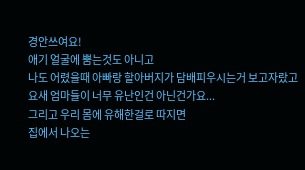경안쓰여요!
애기 얼굴에 뿜는것도 아니고
나도 어렸을때 아빠랑 할아버지가 담배피우시는거 보고자랐고
요새 엄마들이 너무 유난인건 아닌건가요...
그리고 우리 몸에 유해한걸로 따지면
집에서 나오는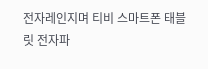전자레인지며 티비 스마트폰 태블릿 전자파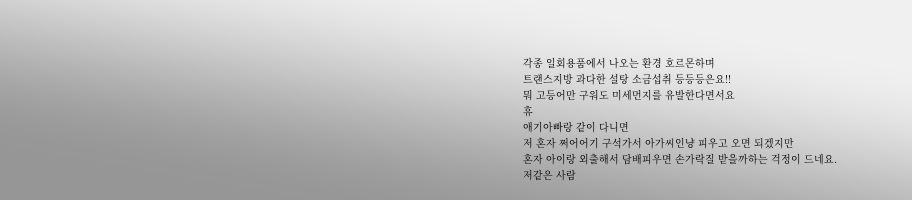각종 일회용품에서 나오는 환경 호르몬하며
트랜스지방 과다한 설탕 소금섭취 등등등은요!!
뭐 고등어만 구워도 미세먼지를 유발한다면서요
휴
애기아빠랑 같이 다니면
저 혼자 쩌어어기 구석가서 아가씨인냥 피우고 오면 되겠지만
혼자 아이랑 외출해서 담배피우면 손가락질 받을까하는 걱정이 드네요.
저같은 사람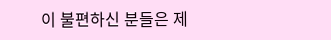이 불편하신 분들은 제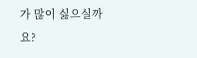가 많이 싫으실까요?